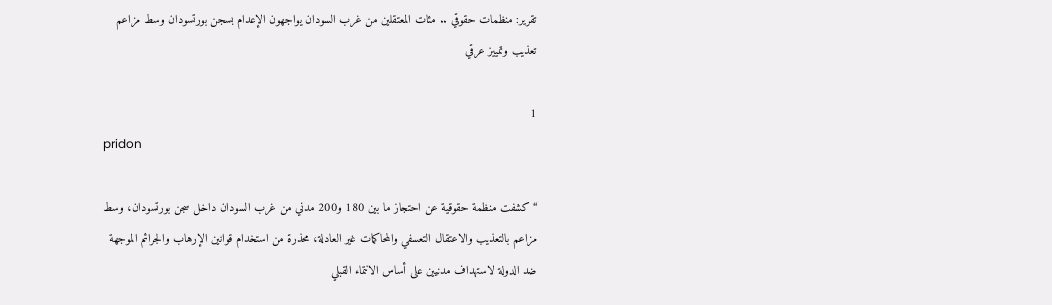تقرير: منظمات حقوقي .. مئات المعتقلين من غرب السودان يواجهون الإعدام بسجن بورتسودان وسط مزاعم تعذيب وتمييز عرقي

1
pridon

“كشفت منظمة حقوقية عن احتجاز ما بين 180 و200 مدني من غرب السودان داخل سجن بورتسودان، وسط مزاعم بالتعذيب والاعتقال التعسفي والمحاكمات غير العادلة، محذرة من استخدام قوانين الإرهاب والجرائم الموجهة ضد الدولة لاستهداف مدنيين على أساس الانتماء القبلي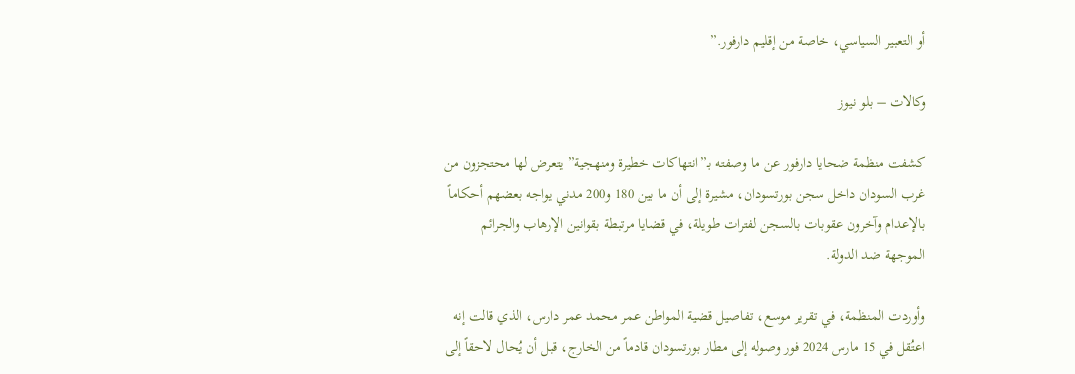أو التعبير السياسي، خاصة من إقليم دارفور.”

وكالات – بلو نيوز

كشفت منظمة ضحايا دارفور عن ما وصفته بـ”انتهاكات خطيرة ومنهجية” يتعرض لها محتجزون من غرب السودان داخل سجن بورتسودان، مشيرة إلى أن ما بين 180 و200 مدني يواجه بعضهم أحكاماً بالإعدام وآخرون عقوبات بالسجن لفترات طويلة، في قضايا مرتبطة بقوانين الإرهاب والجرائم الموجهة ضد الدولة.

وأوردت المنظمة، في تقرير موسع، تفاصيل قضية المواطن عمر محمد عمر دارس، الذي قالت إنه اعتُقل في 15 مارس 2024 فور وصوله إلى مطار بورتسودان قادماً من الخارج، قبل أن يُحال لاحقاً إلى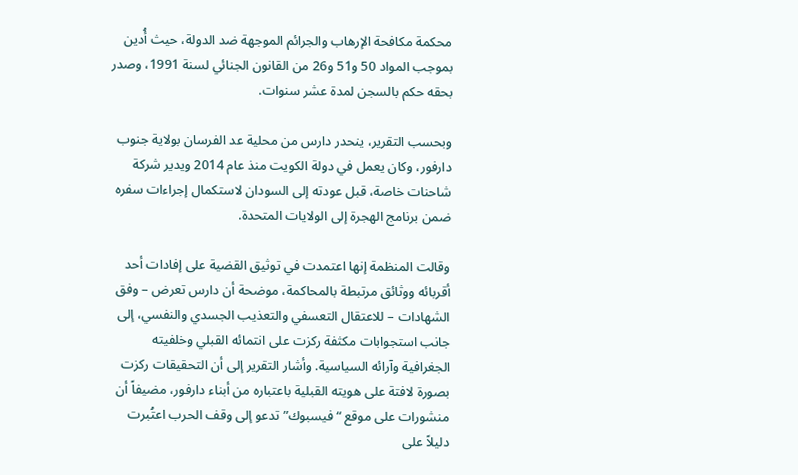محكمة مكافحة الإرهاب والجرائم الموجهة ضد الدولة، حيث أُدين بموجب المواد 50 و51 و26 من القانون الجنائي لسنة 1991، وصدر بحقه حكم بالسجن لمدة عشر سنوات.

وبحسب التقرير، ينحدر دارس من محلية عد الفرسان بولاية جنوب دارفور، وكان يعمل في دولة الكويت منذ عام 2014 ويدير شركة شاحنات خاصة، قبل عودته إلى السودان لاستكمال إجراءات سفره ضمن برنامج الهجرة إلى الولايات المتحدة.

وقالت المنظمة إنها اعتمدت في توثيق القضية على إفادات أحد أقربائه ووثائق مرتبطة بالمحاكمة، موضحة أن دارس تعرض – وفق الشهادات – للاعتقال التعسفي والتعذيب الجسدي والنفسي، إلى جانب استجوابات مكثفة ركزت على انتمائه القبلي وخلفيته الجغرافية وآرائه السياسية. وأشار التقرير إلى أن التحقيقات ركزت بصورة لافتة على هويته القبلية باعتباره من أبناء دارفور، مضيفاً أن منشورات على موقع “فيسبوك” تدعو إلى وقف الحرب اعتُبرت دليلاً على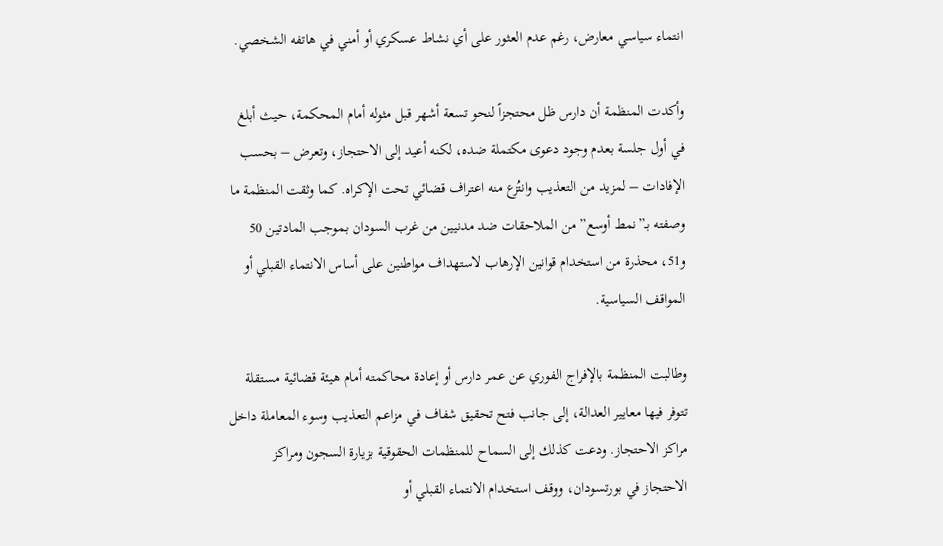انتماء سياسي معارض، رغم عدم العثور على أي نشاط عسكري أو أمني في هاتفه الشخصي.

وأكدت المنظمة أن دارس ظل محتجزاً لنحو تسعة أشهر قبل مثوله أمام المحكمة، حيث أبلغ في أول جلسة بعدم وجود دعوى مكتملة ضده، لكنه أعيد إلى الاحتجاز، وتعرض – بحسب الإفادات – لمزيد من التعذيب وانتُزع منه اعتراف قضائي تحت الإكراه. كما وثقت المنظمة ما وصفته بـ”نمط أوسع” من الملاحقات ضد مدنيين من غرب السودان بموجب المادتين 50 و51، محذرة من استخدام قوانين الإرهاب لاستهداف مواطنين على أساس الانتماء القبلي أو المواقف السياسية.

وطالبت المنظمة بالإفراج الفوري عن عمر دارس أو إعادة محاكمته أمام هيئة قضائية مستقلة تتوفر فيها معايير العدالة، إلى جانب فتح تحقيق شفاف في مزاعم التعذيب وسوء المعاملة داخل مراكز الاحتجاز. ودعت كذلك إلى السماح للمنظمات الحقوقية بزيارة السجون ومراكز الاحتجاز في بورتسودان، ووقف استخدام الانتماء القبلي أو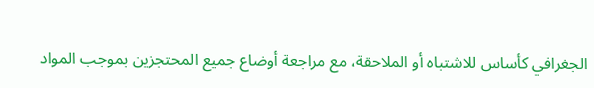الجغرافي كأساس للاشتباه أو الملاحقة، مع مراجعة أوضاع جميع المحتجزين بموجب المواد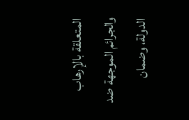المتعلقة بالإرهاب والجرائم الموجهة ضد الدولة، وضمان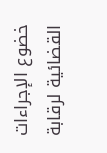خضوع الإجراءات القضائية لرقابة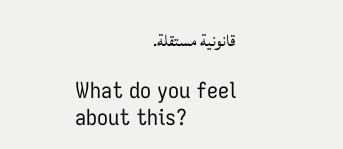قانونية مستقلة.

What do you feel about this?